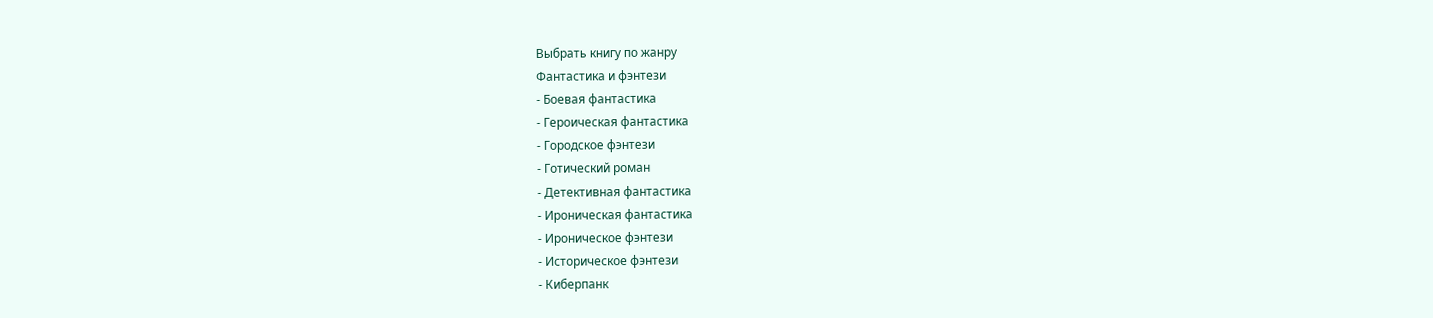Выбрать книгу по жанру
Фантастика и фэнтези
- Боевая фантастика
- Героическая фантастика
- Городское фэнтези
- Готический роман
- Детективная фантастика
- Ироническая фантастика
- Ироническое фэнтези
- Историческое фэнтези
- Киберпанк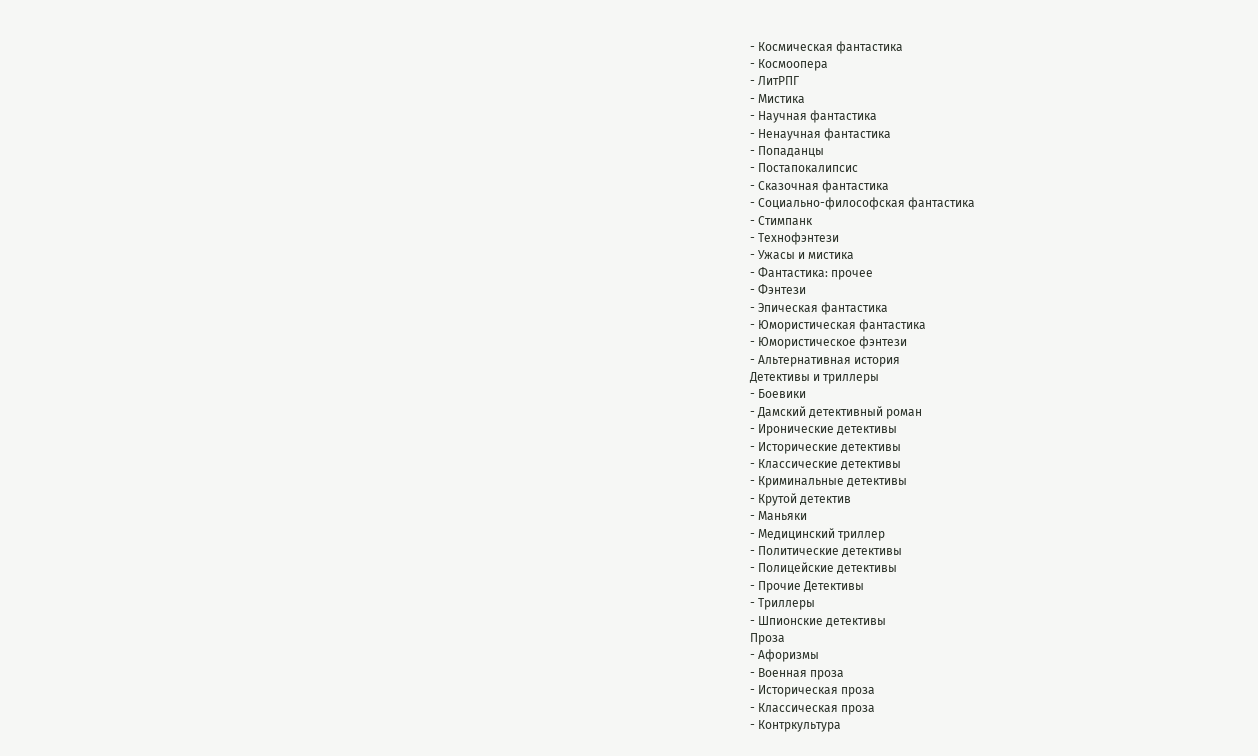- Космическая фантастика
- Космоопера
- ЛитРПГ
- Мистика
- Научная фантастика
- Ненаучная фантастика
- Попаданцы
- Постапокалипсис
- Сказочная фантастика
- Социально-философская фантастика
- Стимпанк
- Технофэнтези
- Ужасы и мистика
- Фантастика: прочее
- Фэнтези
- Эпическая фантастика
- Юмористическая фантастика
- Юмористическое фэнтези
- Альтернативная история
Детективы и триллеры
- Боевики
- Дамский детективный роман
- Иронические детективы
- Исторические детективы
- Классические детективы
- Криминальные детективы
- Крутой детектив
- Маньяки
- Медицинский триллер
- Политические детективы
- Полицейские детективы
- Прочие Детективы
- Триллеры
- Шпионские детективы
Проза
- Афоризмы
- Военная проза
- Историческая проза
- Классическая проза
- Контркультура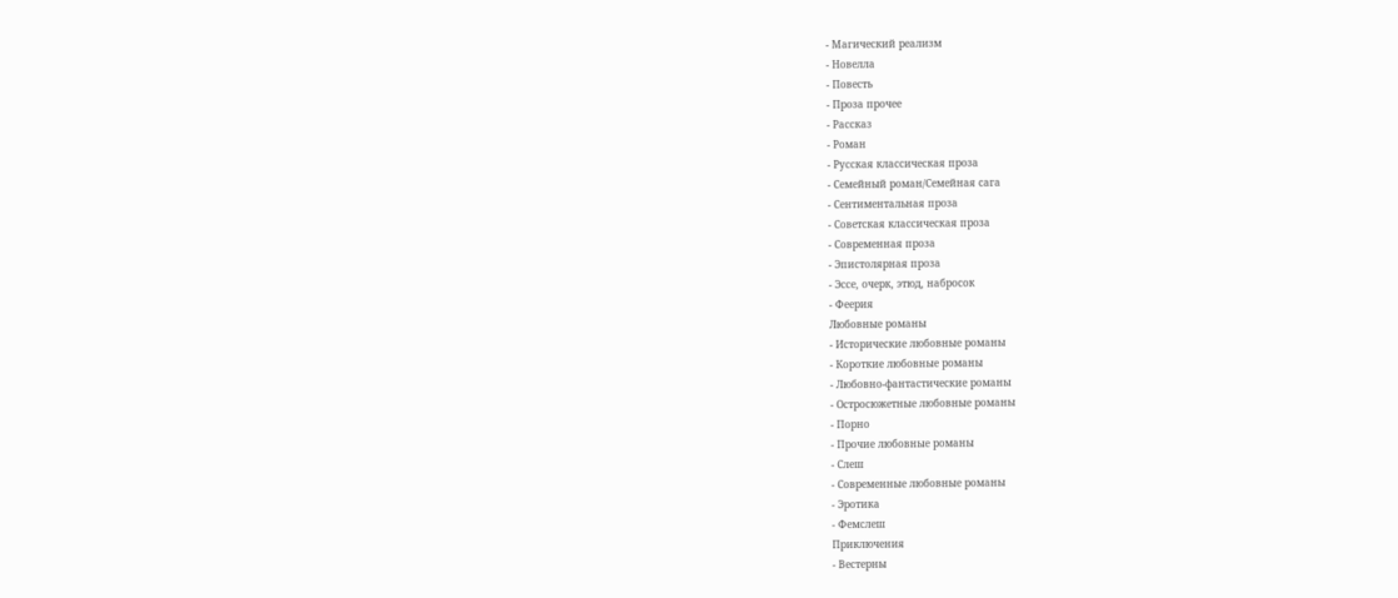- Магический реализм
- Новелла
- Повесть
- Проза прочее
- Рассказ
- Роман
- Русская классическая проза
- Семейный роман/Семейная сага
- Сентиментальная проза
- Советская классическая проза
- Современная проза
- Эпистолярная проза
- Эссе, очерк, этюд, набросок
- Феерия
Любовные романы
- Исторические любовные романы
- Короткие любовные романы
- Любовно-фантастические романы
- Остросюжетные любовные романы
- Порно
- Прочие любовные романы
- Слеш
- Современные любовные романы
- Эротика
- Фемслеш
Приключения
- Вестерны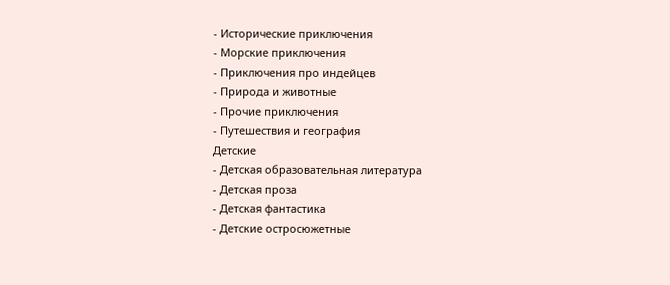- Исторические приключения
- Морские приключения
- Приключения про индейцев
- Природа и животные
- Прочие приключения
- Путешествия и география
Детские
- Детская образовательная литература
- Детская проза
- Детская фантастика
- Детские остросюжетные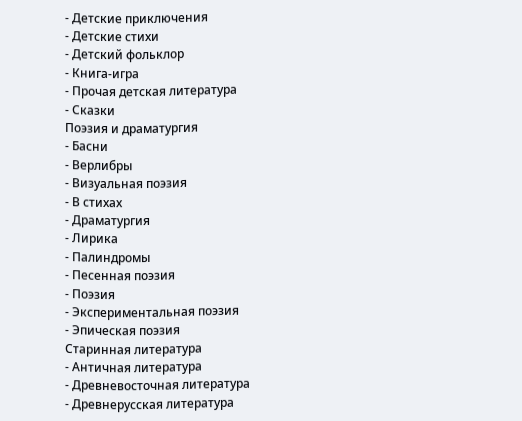- Детские приключения
- Детские стихи
- Детский фольклор
- Книга-игра
- Прочая детская литература
- Сказки
Поэзия и драматургия
- Басни
- Верлибры
- Визуальная поэзия
- В стихах
- Драматургия
- Лирика
- Палиндромы
- Песенная поэзия
- Поэзия
- Экспериментальная поэзия
- Эпическая поэзия
Старинная литература
- Античная литература
- Древневосточная литература
- Древнерусская литература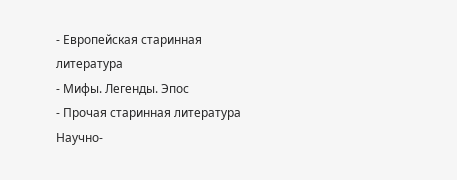- Европейская старинная литература
- Мифы. Легенды. Эпос
- Прочая старинная литература
Научно-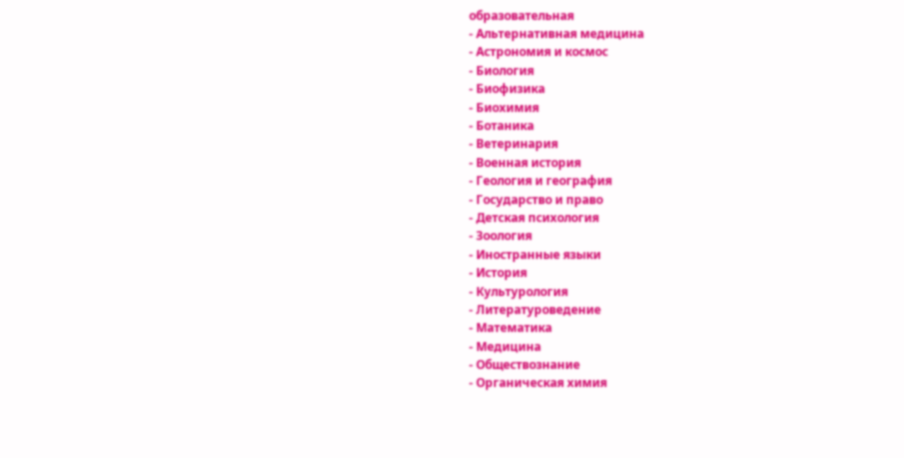образовательная
- Альтернативная медицина
- Астрономия и космос
- Биология
- Биофизика
- Биохимия
- Ботаника
- Ветеринария
- Военная история
- Геология и география
- Государство и право
- Детская психология
- Зоология
- Иностранные языки
- История
- Культурология
- Литературоведение
- Математика
- Медицина
- Обществознание
- Органическая химия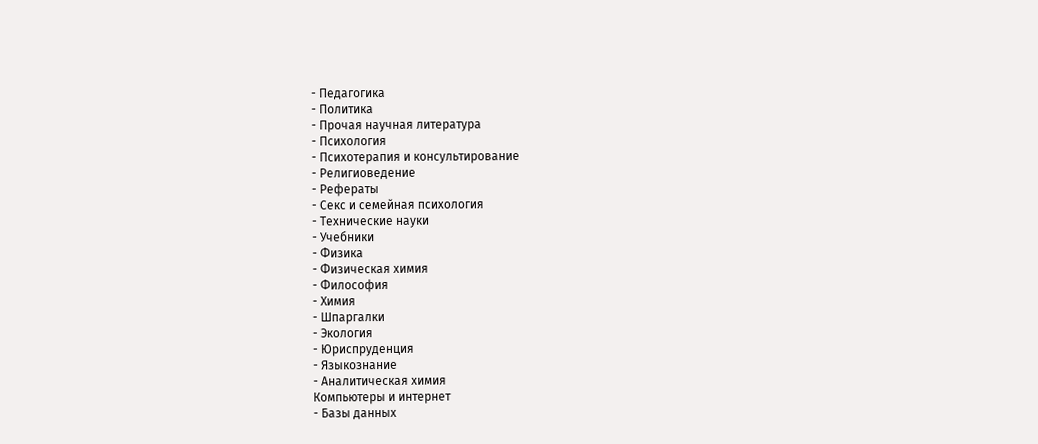- Педагогика
- Политика
- Прочая научная литература
- Психология
- Психотерапия и консультирование
- Религиоведение
- Рефераты
- Секс и семейная психология
- Технические науки
- Учебники
- Физика
- Физическая химия
- Философия
- Химия
- Шпаргалки
- Экология
- Юриспруденция
- Языкознание
- Аналитическая химия
Компьютеры и интернет
- Базы данных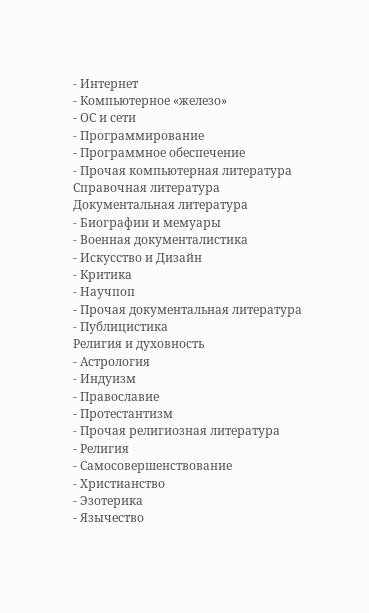- Интернет
- Компьютерное «железо»
- ОС и сети
- Программирование
- Программное обеспечение
- Прочая компьютерная литература
Справочная литература
Документальная литература
- Биографии и мемуары
- Военная документалистика
- Искусство и Дизайн
- Критика
- Научпоп
- Прочая документальная литература
- Публицистика
Религия и духовность
- Астрология
- Индуизм
- Православие
- Протестантизм
- Прочая религиозная литература
- Религия
- Самосовершенствование
- Христианство
- Эзотерика
- Язычество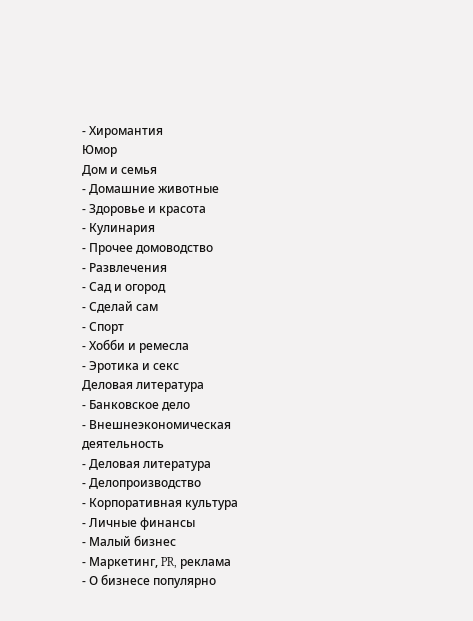- Хиромантия
Юмор
Дом и семья
- Домашние животные
- Здоровье и красота
- Кулинария
- Прочее домоводство
- Развлечения
- Сад и огород
- Сделай сам
- Спорт
- Хобби и ремесла
- Эротика и секс
Деловая литература
- Банковское дело
- Внешнеэкономическая деятельность
- Деловая литература
- Делопроизводство
- Корпоративная культура
- Личные финансы
- Малый бизнес
- Маркетинг, PR, реклама
- О бизнесе популярно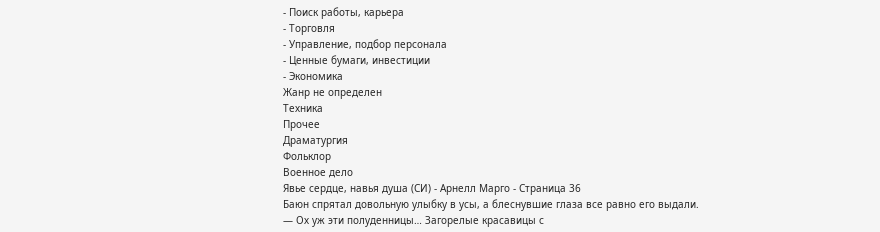- Поиск работы, карьера
- Торговля
- Управление, подбор персонала
- Ценные бумаги, инвестиции
- Экономика
Жанр не определен
Техника
Прочее
Драматургия
Фольклор
Военное дело
Явье сердце, навья душа (СИ) - Арнелл Марго - Страница 36
Баюн спрятал довольную улыбку в усы, а блеснувшие глаза все равно его выдали.
— Ох уж эти полуденницы… Загорелые красавицы с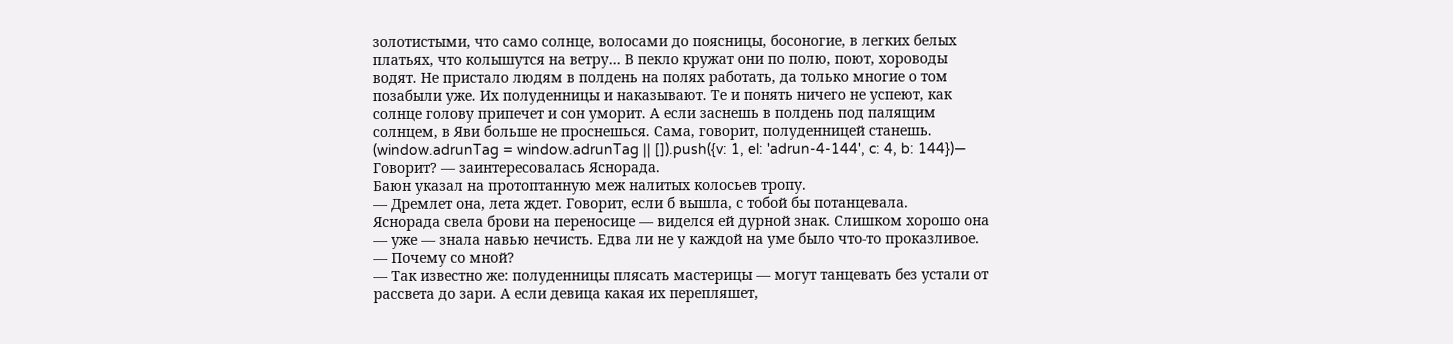золотистыми, что само солнце, волосами до поясницы, босоногие, в легких белых платьях, что колышутся на ветру… В пекло кружат они по полю, поют, хороводы водят. Не пристало людям в полдень на полях работать, да только многие о том позабыли уже. Их полуденницы и наказывают. Те и понять ничего не успеют, как солнце голову припечет и сон уморит. А если заснешь в полдень под палящим солнцем, в Яви больше не проснешься. Сама, говорит, полуденницей станешь.
(window.adrunTag = window.adrunTag || []).push({v: 1, el: 'adrun-4-144', c: 4, b: 144})— Говорит? — заинтересовалась Яснорада.
Баюн указал на протоптанную меж налитых колосьев тропу.
— Дремлет она, лета ждет. Говорит, если б вышла, с тобой бы потанцевала.
Яснорада свела брови на переносице — виделся ей дурной знак. Слишком хорошо она — уже — знала навью нечисть. Едва ли не у каждой на уме было что-то проказливое.
— Почему со мной?
— Так известно же: полуденницы плясать мастерицы — могут танцевать без устали от рассвета до зари. А если девица какая их перепляшет,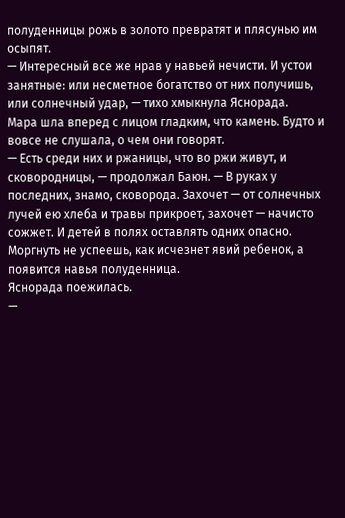полуденницы рожь в золото превратят и плясунью им осыпят.
— Интересный все же нрав у навьей нечисти. И устои занятные: или несметное богатство от них получишь, или солнечный удар, — тихо хмыкнула Яснорада.
Мара шла вперед с лицом гладким, что камень. Будто и вовсе не слушала, о чем они говорят.
— Есть среди них и ржаницы, что во ржи живут, и сковородницы, — продолжал Баюн. — В руках у последних, знамо, сковорода. Захочет — от солнечных лучей ею хлеба и травы прикроет, захочет — начисто сожжет. И детей в полях оставлять одних опасно. Моргнуть не успеешь, как исчезнет явий ребенок, а появится навья полуденница.
Яснорада поежилась.
—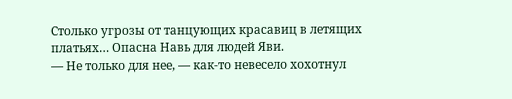Столько угрозы от танцующих красавиц в летящих платьях… Опасна Навь для людей Яви.
— Не только для нее, — как-то невесело хохотнул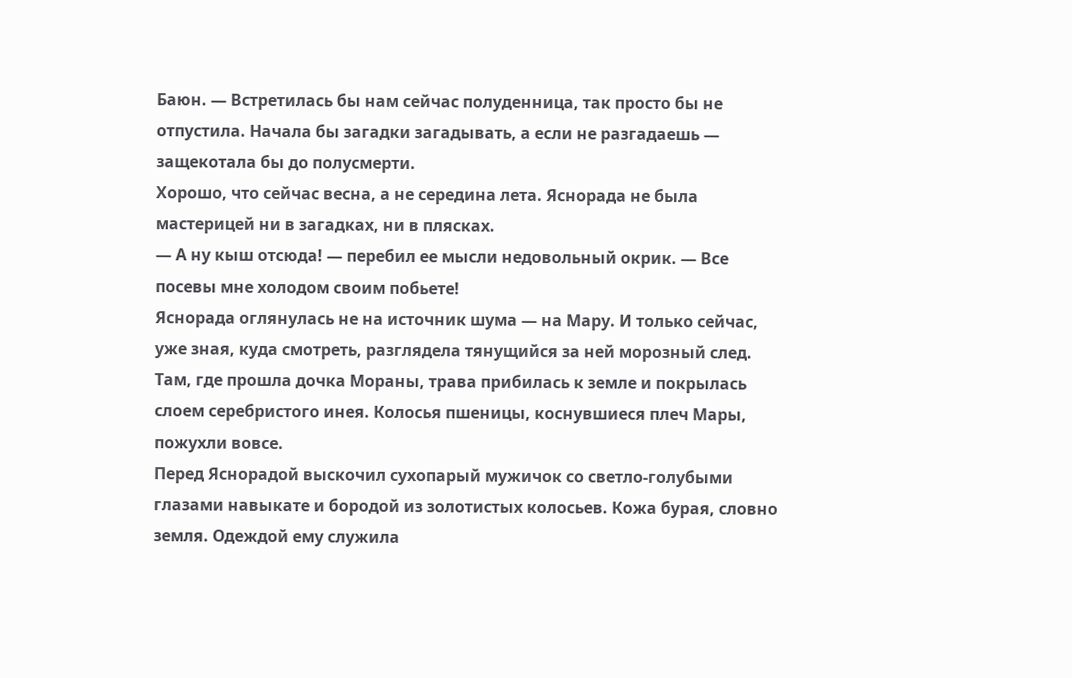Баюн. — Встретилась бы нам сейчас полуденница, так просто бы не отпустила. Начала бы загадки загадывать, а если не разгадаешь — защекотала бы до полусмерти.
Хорошо, что сейчас весна, а не середина лета. Яснорада не была мастерицей ни в загадках, ни в плясках.
— А ну кыш отсюда! — перебил ее мысли недовольный окрик. — Все посевы мне холодом своим побьете!
Яснорада оглянулась не на источник шума — на Мару. И только сейчас, уже зная, куда смотреть, разглядела тянущийся за ней морозный след. Там, где прошла дочка Мораны, трава прибилась к земле и покрылась слоем серебристого инея. Колосья пшеницы, коснувшиеся плеч Мары, пожухли вовсе.
Перед Яснорадой выскочил сухопарый мужичок со светло-голубыми глазами навыкате и бородой из золотистых колосьев. Кожа бурая, словно земля. Одеждой ему служила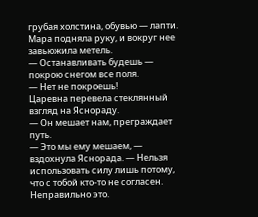грубая холстина, обувью — лапти.
Мара подняла руку, и вокруг нее завьюжила метель.
— Останавливать будешь — покрою снегом все поля.
— Нет не покроешь!
Царевна перевела стеклянный взгляд на Яснораду.
— Он мешает нам, преграждает путь.
— Это мы ему мешаем, — вздохнула Яснорада. — Нельзя использовать силу лишь потому, что с тобой кто-то не согласен. Неправильно это.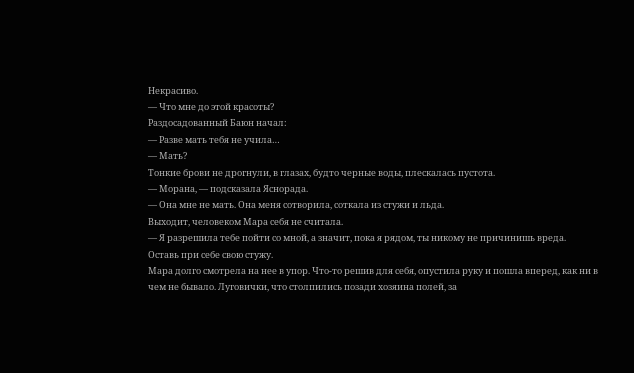Некрасиво.
— Что мне до этой красоты?
Раздосадованный Баюн начал:
— Разве мать тебя не учила…
— Мать?
Тонкие брови не дрогнули, в глазах, будто черные воды, плескалась пустота.
— Морана, — подсказала Яснорада.
— Она мне не мать. Она меня сотворила, соткала из стужи и льда.
Выходит, человеком Мара себя не считала.
— Я разрешила тебе пойти со мной, а значит, пока я рядом, ты никому не причинишь вреда. Оставь при себе свою стужу.
Мара долго смотрела на нее в упор. Что-то решив для себя, опустила руку и пошла вперед, как ни в чем не бывало. Луговички, что столпились позади хозяина полей, за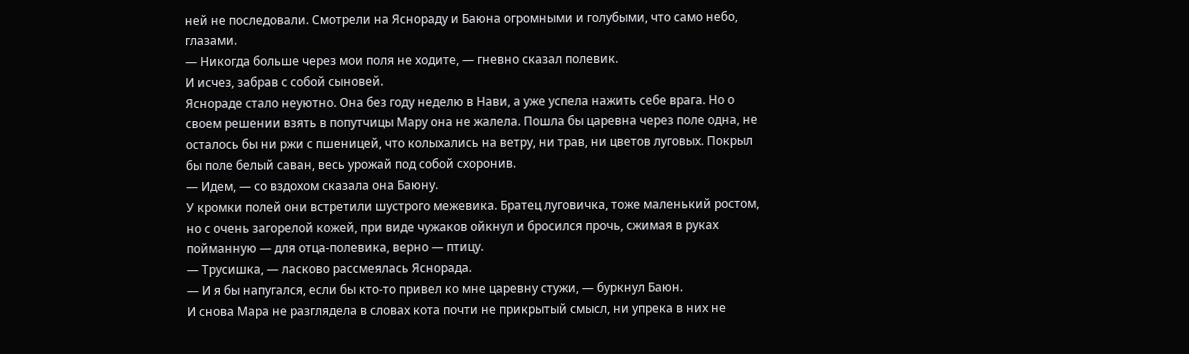ней не последовали. Смотрели на Яснораду и Баюна огромными и голубыми, что само небо, глазами.
— Никогда больше через мои поля не ходите, — гневно сказал полевик.
И исчез, забрав с собой сыновей.
Яснораде стало неуютно. Она без году неделю в Нави, а уже успела нажить себе врага. Но о своем решении взять в попутчицы Мару она не жалела. Пошла бы царевна через поле одна, не осталось бы ни ржи с пшеницей, что колыхались на ветру, ни трав, ни цветов луговых. Покрыл бы поле белый саван, весь урожай под собой схоронив.
— Идем, — со вздохом сказала она Баюну.
У кромки полей они встретили шустрого межевика. Братец луговичка, тоже маленький ростом, но с очень загорелой кожей, при виде чужаков ойкнул и бросился прочь, сжимая в руках пойманную — для отца-полевика, верно — птицу.
— Трусишка, — ласково рассмеялась Яснорада.
— И я бы напугался, если бы кто-то привел ко мне царевну стужи, — буркнул Баюн.
И снова Мара не разглядела в словах кота почти не прикрытый смысл, ни упрека в них не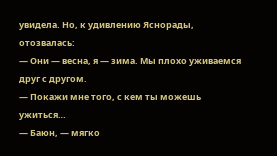увидела. Но, к удивлению Яснорады, отозвалась:
— Они — весна, я — зима. Мы плохо уживаемся друг с другом.
— Покажи мне того, с кем ты можешь ужиться…
— Баюн, — мягко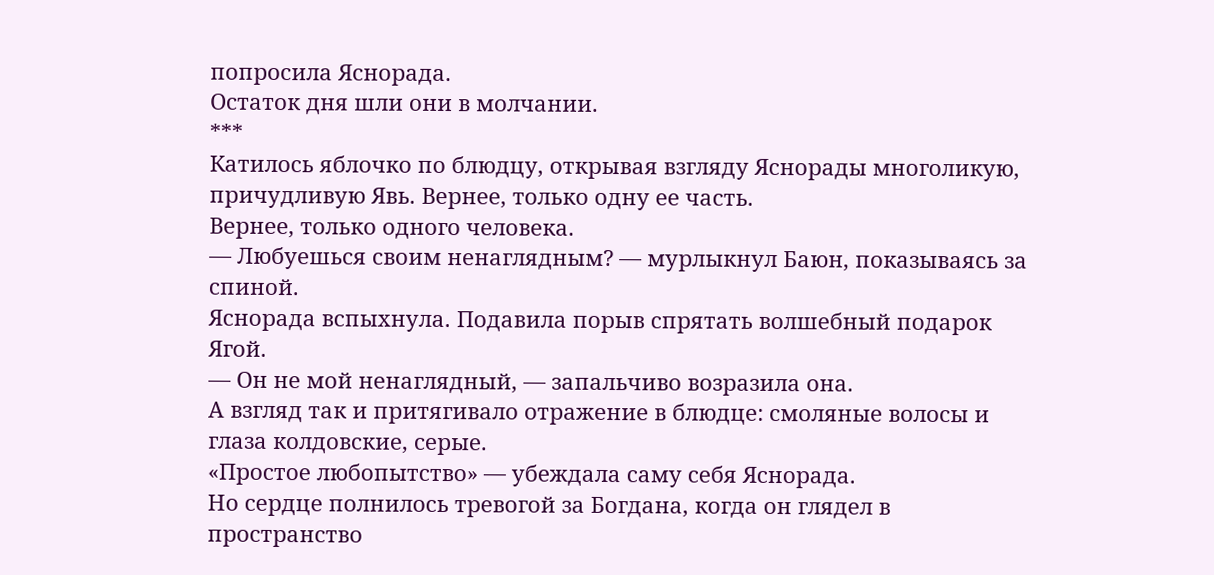попросила Яснорада.
Остаток дня шли они в молчании.
***
Катилось яблочко по блюдцу, открывая взгляду Яснорады многоликую, причудливую Явь. Вернее, только одну ее часть.
Вернее, только одного человека.
— Любуешься своим ненаглядным? — мурлыкнул Баюн, показываясь за спиной.
Яснорада вспыхнула. Подавила порыв спрятать волшебный подарок Ягой.
— Он не мой ненаглядный, — запальчиво возразила она.
А взгляд так и притягивало отражение в блюдце: смоляные волосы и глаза колдовские, серые.
«Простое любопытство» — убеждала саму себя Яснорада.
Но сердце полнилось тревогой за Богдана, когда он глядел в пространство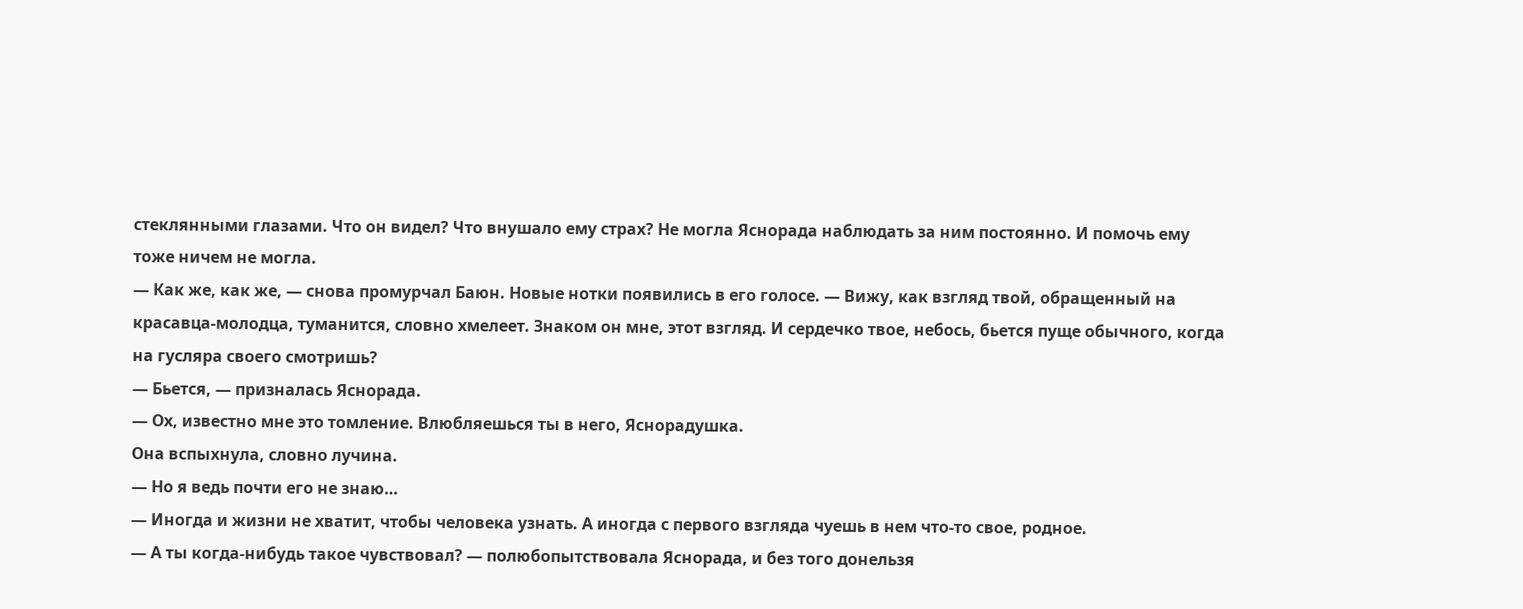стеклянными глазами. Что он видел? Что внушало ему страх? Не могла Яснорада наблюдать за ним постоянно. И помочь ему тоже ничем не могла.
— Как же, как же, — снова промурчал Баюн. Новые нотки появились в его голосе. — Вижу, как взгляд твой, обращенный на красавца-молодца, туманится, словно хмелеет. Знаком он мне, этот взгляд. И сердечко твое, небось, бьется пуще обычного, когда на гусляра своего смотришь?
— Бьется, — призналась Яснорада.
— Ох, известно мне это томление. Влюбляешься ты в него, Яснорадушка.
Она вспыхнула, словно лучина.
— Но я ведь почти его не знаю…
— Иногда и жизни не хватит, чтобы человека узнать. А иногда с первого взгляда чуешь в нем что-то свое, родное.
— А ты когда-нибудь такое чувствовал? — полюбопытствовала Яснорада, и без того донельзя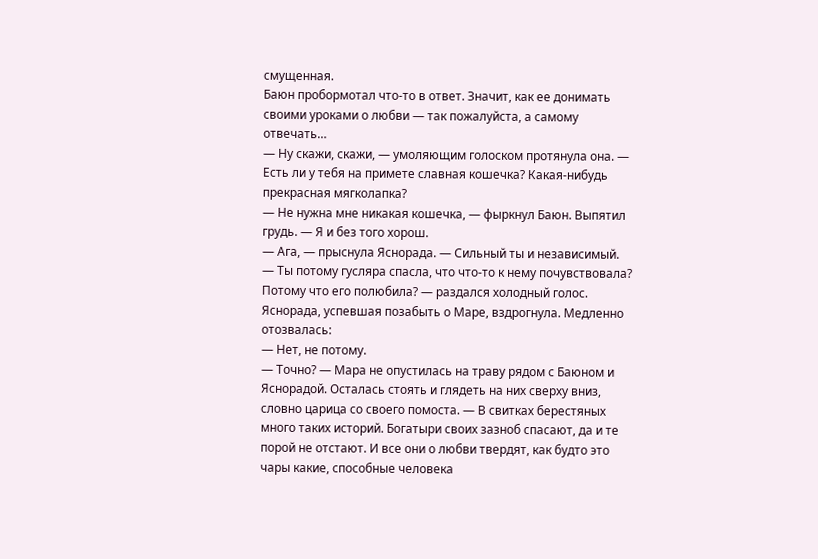смущенная.
Баюн пробормотал что-то в ответ. Значит, как ее донимать своими уроками о любви — так пожалуйста, а самому отвечать…
— Ну скажи, скажи, — умоляющим голоском протянула она. — Есть ли у тебя на примете славная кошечка? Какая-нибудь прекрасная мягколапка?
— Не нужна мне никакая кошечка, — фыркнул Баюн. Выпятил грудь. — Я и без того хорош.
— Ага, — прыснула Яснорада. — Сильный ты и независимый.
— Ты потому гусляра спасла, что что-то к нему почувствовала? Потому что его полюбила? — раздался холодный голос.
Яснорада, успевшая позабыть о Маре, вздрогнула. Медленно отозвалась:
— Нет, не потому.
— Точно? — Мара не опустилась на траву рядом с Баюном и Яснорадой. Осталась стоять и глядеть на них сверху вниз, словно царица со своего помоста. — В свитках берестяных много таких историй. Богатыри своих зазноб спасают, да и те порой не отстают. И все они о любви твердят, как будто это чары какие, способные человека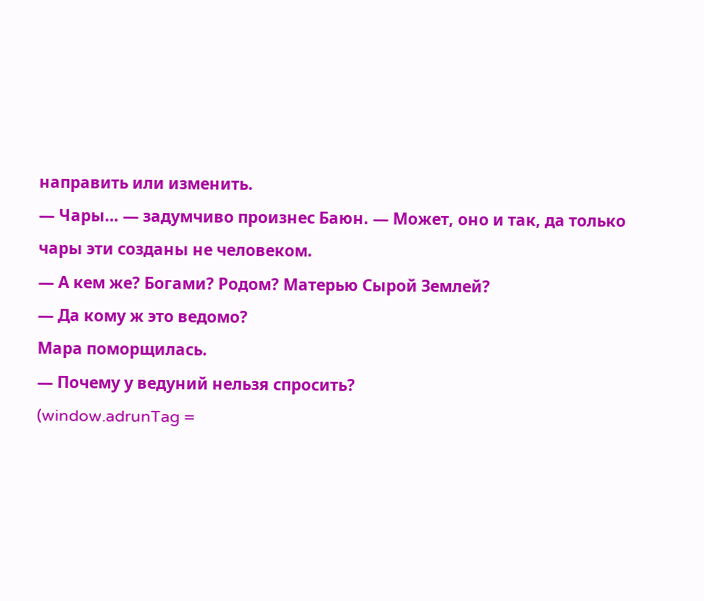направить или изменить.
— Чары… — задумчиво произнес Баюн. — Может, оно и так, да только чары эти созданы не человеком.
— А кем же? Богами? Родом? Матерью Сырой Землей?
— Да кому ж это ведомо?
Мара поморщилась.
— Почему у ведуний нельзя спросить?
(window.adrunTag =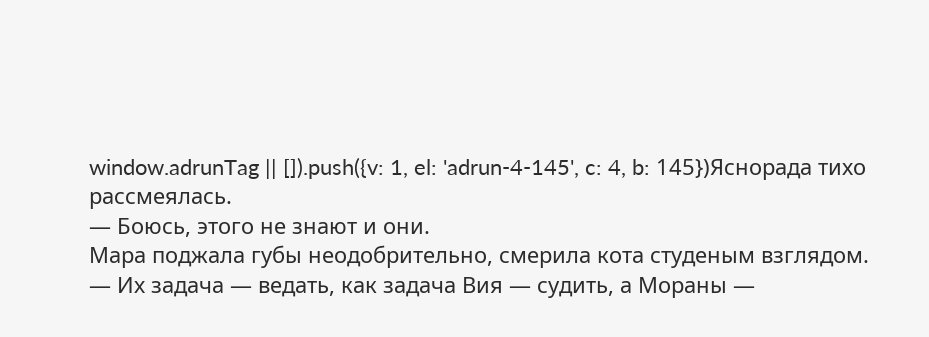window.adrunTag || []).push({v: 1, el: 'adrun-4-145', c: 4, b: 145})Яснорада тихо рассмеялась.
— Боюсь, этого не знают и они.
Мара поджала губы неодобрительно, смерила кота студеным взглядом.
— Их задача — ведать, как задача Вия — судить, а Мораны —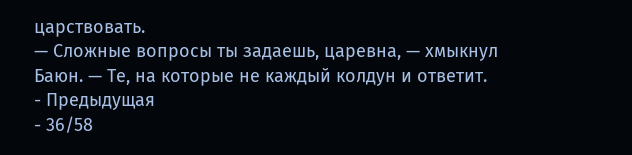царствовать.
— Сложные вопросы ты задаешь, царевна, — хмыкнул Баюн. — Те, на которые не каждый колдун и ответит.
- Предыдущая
- 36/58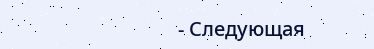- Следующая